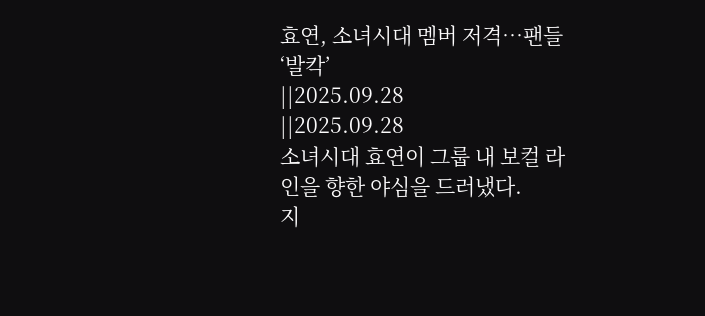효연, 소녀시대 멤버 저격…팬들 ‘발칵’
||2025.09.28
||2025.09.28
소녀시대 효연이 그룹 내 보컬 라인을 향한 야심을 드러냈다.
지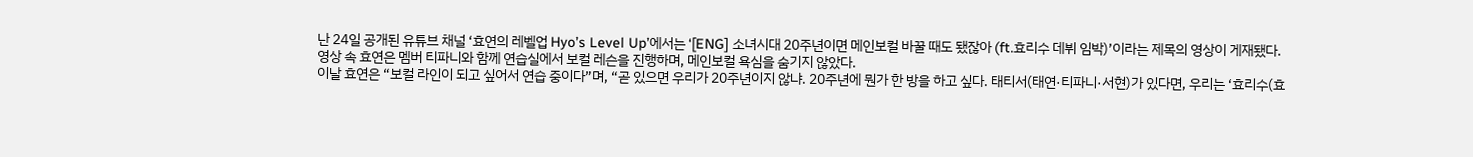난 24일 공개된 유튜브 채널 ‘효연의 레벨업 Hyo’s Level Up’에서는 ‘[ENG] 소녀시대 20주년이면 메인보컬 바꿀 때도 됐잖아 (ft.효리수 데뷔 임박)’이라는 제목의 영상이 게재됐다.
영상 속 효연은 멤버 티파니와 함께 연습실에서 보컬 레슨을 진행하며, 메인보컬 욕심을 숨기지 않았다.
이날 효연은 “보컬 라인이 되고 싶어서 연습 중이다”며, “곧 있으면 우리가 20주년이지 않냐. 20주년에 뭔가 한 방을 하고 싶다. 태티서(태연·티파니·서현)가 있다면, 우리는 ‘효리수(효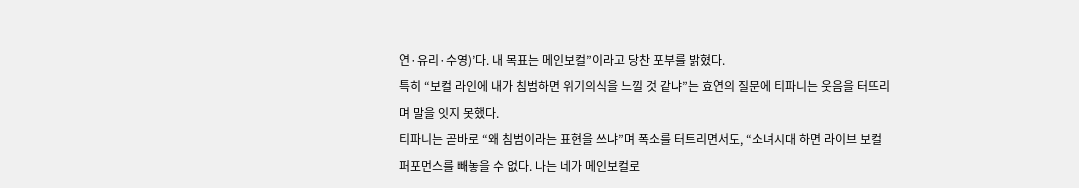연·유리·수영)’다. 내 목표는 메인보컬”이라고 당찬 포부를 밝혔다.
특히 “보컬 라인에 내가 침범하면 위기의식을 느낄 것 같냐”는 효연의 질문에 티파니는 웃음을 터뜨리며 말을 잇지 못했다.
티파니는 곧바로 “왜 침범이라는 표현을 쓰냐”며 폭소를 터트리면서도, “소녀시대 하면 라이브 보컬 퍼포먼스를 빼놓을 수 없다. 나는 네가 메인보컬로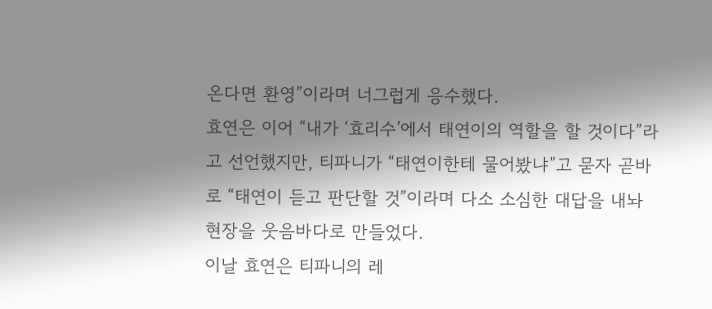온다면 환영”이라며 너그럽게 응수했다.
효연은 이어 “내가 ‘효리수’에서 태연이의 역할을 할 것이다”라고 선언했지만, 티파니가 “태연이한테 물어봤냐”고 묻자 곧바로 “태연이 듣고 판단할 것”이라며 다소 소심한 대답을 내놔 현장을 웃음바다로 만들었다.
이날 효연은 티파니의 레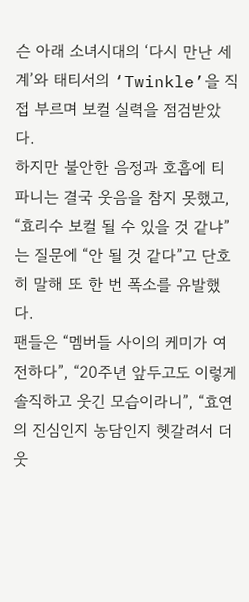슨 아래 소녀시대의 ‘다시 만난 세계’와 태티서의 ‘Twinkle’을 직접 부르며 보컬 실력을 점검받았다.
하지만 불안한 음정과 호흡에 티파니는 결국 웃음을 참지 못했고, “효리수 보컬 될 수 있을 것 같냐”는 질문에 “안 될 것 같다”고 단호히 말해 또 한 번 폭소를 유발했다.
팬들은 “멤버들 사이의 케미가 여전하다”, “20주년 앞두고도 이렇게 솔직하고 웃긴 모습이라니”, “효연의 진심인지 농담인지 헷갈려서 더 웃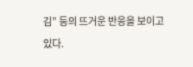김” 등의 뜨거운 반응을 보이고 있다.